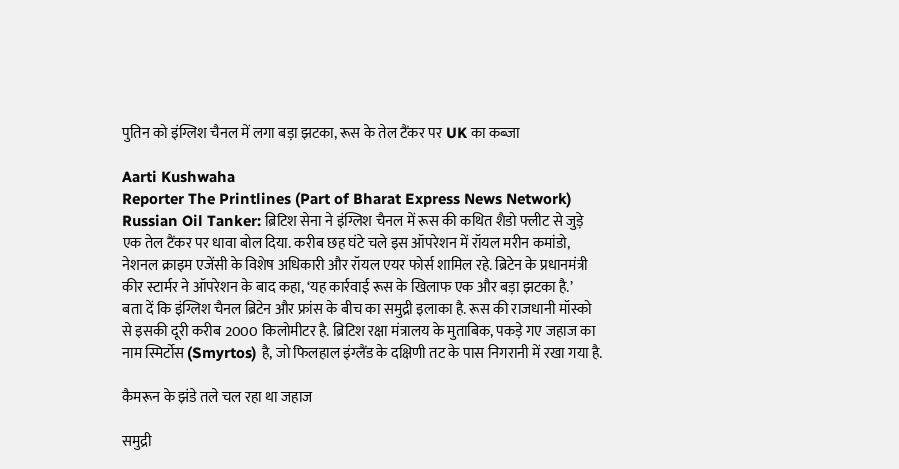पुतिन को इंग्लिश चैनल में लगा बड़ा झटका, रूस के तेल टैंकर पर UK का कब्जा

Aarti Kushwaha
Reporter The Printlines (Part of Bharat Express News Network)
Russian Oil Tanker: ब्रिटिश सेना ने इंग्लिश चैनल में रूस की कथित शैडो फ्लीट से जुड़े एक तेल टैंकर पर धावा बोल दिया. करीब छह घंटे चले इस ऑपरेशन में रॉयल मरीन कमांडो, नेशनल क्राइम एजेंसी के विशेष अधिकारी और रॉयल एयर फोर्स शामिल रहे. ब्रिटेन के प्रधानमंत्री कीर स्टार्मर ने ऑपरेशन के बाद कहा, ‘यह कार्रवाई रूस के खिलाफ एक और बड़ा झटका है.’
बता दें कि इंग्लिश चैनल ब्रिटेन और फ्रांस के बीच का समुद्री इलाका है. रूस की राजधानी मॉस्को से इसकी दूरी करीब 2000 किलोमीटर है. ब्रिटिश रक्षा मंत्रालय के मुताबिक, पकड़े गए जहाज का नाम स्मिर्टोस (Smyrtos) है, जो फिलहाल इंग्लैंड के दक्षिणी तट के पास निगरानी में रखा गया है.

कैमरून के झंडे तले चल रहा था जहाज

समुद्री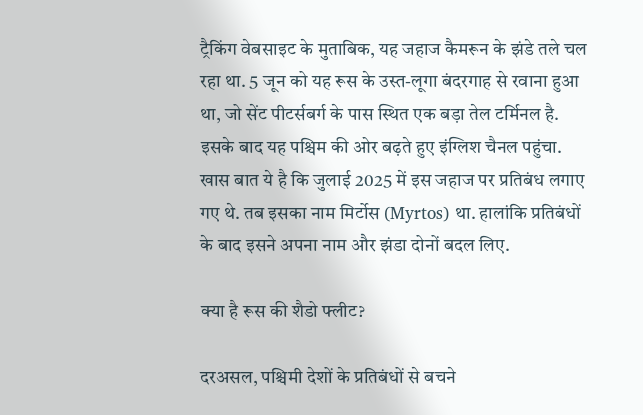ट्रैकिंग वेबसाइट के मुताबिक, यह जहाज कैमरून के झंडे तले चल रहा था. 5 जून को यह रूस के उस्त-लूगा बंदरगाह से रवाना हुआ था, जो सेंट पीटर्सबर्ग के पास स्थित एक बड़ा तेल टर्मिनल है. इसके बाद यह पश्चिम की ओर बढ़ते हुए इंग्लिश चैनल पहुंचा. खास बात ये है कि जुलाई 2025 में इस जहाज पर प्रतिबंध लगाए गए थे. तब इसका नाम मिर्टोस (Myrtos) था. हालांकि प्रतिबंधों के बाद इसने अपना नाम और झंडा दोनों बदल लिए.

क्या है रूस की शैडो फ्लीट?

दरअसल, पश्चिमी देशों के प्रतिबंधों से बचने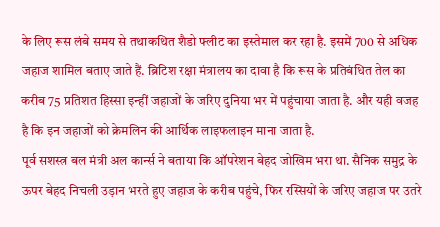के लिए रूस लंबे समय से तथाकथित शैडो फ्लीट का इस्तेमाल कर रहा है. इसमें 700 से अधिक जहाज शामिल बताए जाते हैं. ब्रिटिश रक्षा मंत्रालय का दावा है कि रूस के प्रतिबंधित तेल का करीब 75 प्रतिशत हिस्सा इन्हीं जहाजों के जरिए दुनिया भर में पहुंचाया जाता है. और यही वजह है कि इन जहाजों को क्रेमलिन की आर्थिक लाइफलाइन माना जाता है.
पूर्व सशस्त्र बल मंत्री अल कार्न्स ने बताया कि ऑपरेशन बेहद जोखिम भरा था. सैनिक समुद्र के ऊपर बेहद निचली उड़ान भरते हुए जहाज के करीब पहुंचे, फिर रस्सियों के जरिए जहाज पर उतरे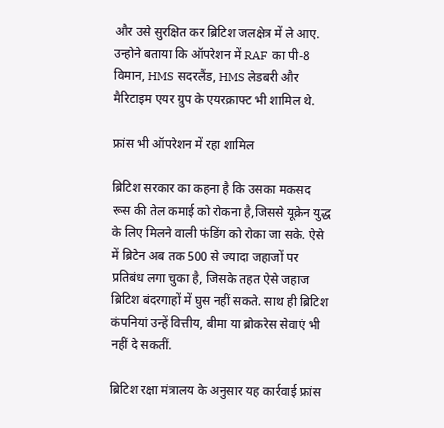और उसे सुरक्षित कर ब्रिटिश जलक्षेत्र में ले आए. उन्होने बताया कि ऑपरेशन में RAF का पी-8 विमान, HMS सदरलैंड, HMS लेडबरी और मैरिटाइम एयर ग्रुप के एयरक्राफ्ट भी शामिल थे.

फ्रांस भी ऑपरेशन में रहा शामिल

ब्रिटिश सरकार का कहना है कि उसका मकसद रूस की तेल कमाई को रोकना है,जिससे यूक्रेन युद्ध के लिए मिलने वाली फंडिंग को रोका जा सके. ऐसे में ब्रिटेन अब तक 500 से ज्यादा जहाजों पर प्रतिबंध लगा चुका है, जिसके तहत ऐसे जहाज ब्रिटिश बंदरगाहों में घुस नहीं सकते. साथ ही ब्रिटिश कंपनियां उन्हें वित्तीय, बीमा या ब्रोकरेस सेवाएं भी नहीं दे सकतीं.

ब्रिटिश रक्षा मंत्रालय के अनुसार यह कार्रवाई फ्रांस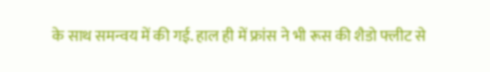के साथ समन्वय में की गई. हाल ही में फ्रांस ने भी रूस की शैडो फ्लीट से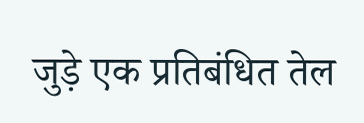जुड़े एक प्रतिबंधित तेल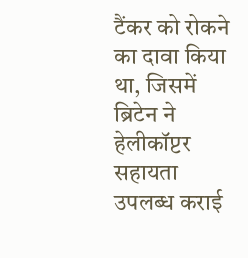टैंकर को रोकने का दावा किया था, जिसमें ब्रिटेन ने हेलीकॉप्टर सहायता उपलब्ध कराई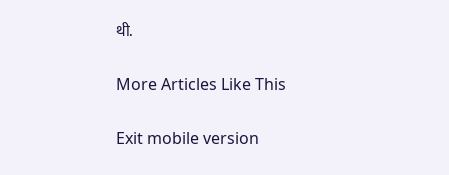थी.

More Articles Like This

Exit mobile version